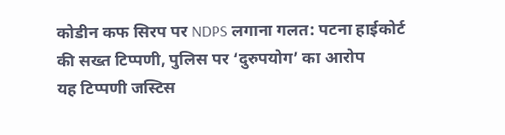कोडीन कफ सिरप पर NDPS लगाना गलत: पटना हाईकोर्ट की सख्त टिप्पणी, पुलिस पर ‘दुरुपयोग’ का आरोप
यह टिप्पणी जस्टिस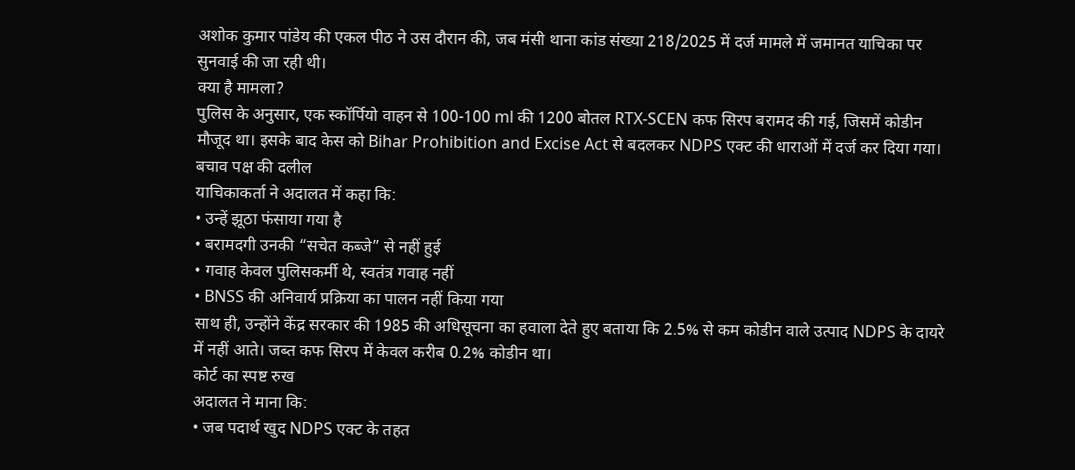अशोक कुमार पांडेय की एकल पीठ ने उस दौरान की, जब मंसी थाना कांड संख्या 218/2025 में दर्ज मामले में जमानत याचिका पर सुनवाई की जा रही थी।
क्या है मामला?
पुलिस के अनुसार, एक स्कॉर्पियो वाहन से 100-100 ml की 1200 बोतल RTX-SCEN कफ सिरप बरामद की गई, जिसमें कोडीन मौजूद था। इसके बाद केस को Bihar Prohibition and Excise Act से बदलकर NDPS एक्ट की धाराओं में दर्ज कर दिया गया।
बचाव पक्ष की दलील
याचिकाकर्ता ने अदालत में कहा कि:
• उन्हें झूठा फंसाया गया है
• बरामदगी उनकी “सचेत कब्जे” से नहीं हुई
• गवाह केवल पुलिसकर्मी थे, स्वतंत्र गवाह नहीं
• BNSS की अनिवार्य प्रक्रिया का पालन नहीं किया गया
साथ ही, उन्होंने केंद्र सरकार की 1985 की अधिसूचना का हवाला देते हुए बताया कि 2.5% से कम कोडीन वाले उत्पाद NDPS के दायरे में नहीं आते। जब्त कफ सिरप में केवल करीब 0.2% कोडीन था।
कोर्ट का स्पष्ट रुख
अदालत ने माना कि:
• जब पदार्थ खुद NDPS एक्ट के तहत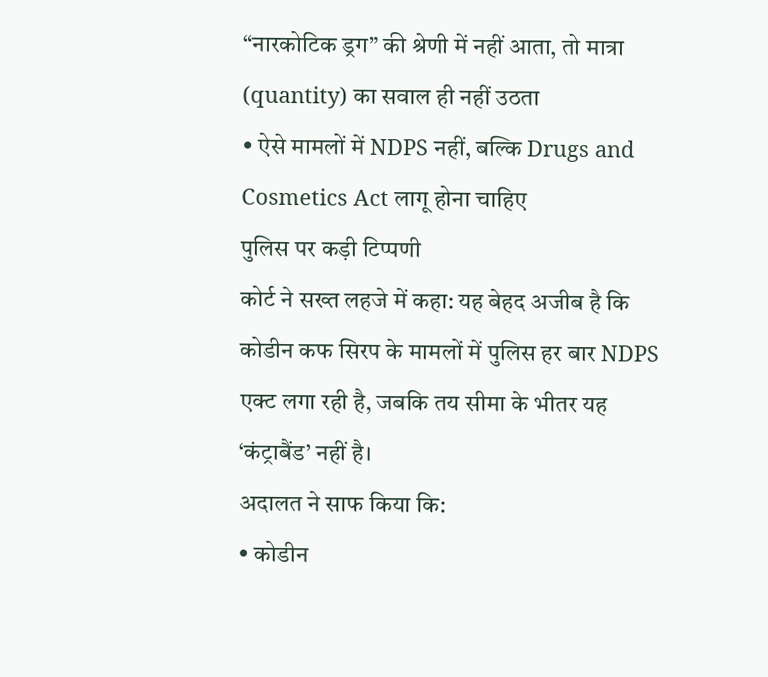“नारकोटिक ड्रग” की श्रेणी में नहीं आता, तो मात्रा (quantity) का सवाल ही नहीं उठता
• ऐसे मामलों में NDPS नहीं, बल्कि Drugs and Cosmetics Act लागू होना चाहिए
पुलिस पर कड़ी टिप्पणी
कोर्ट ने सख्त लहजे में कहा: यह बेहद अजीब है कि कोडीन कफ सिरप के मामलों में पुलिस हर बार NDPS एक्ट लगा रही है, जबकि तय सीमा के भीतर यह ‘कंट्राबैंड’ नहीं है।
अदालत ने साफ किया कि:
• कोडीन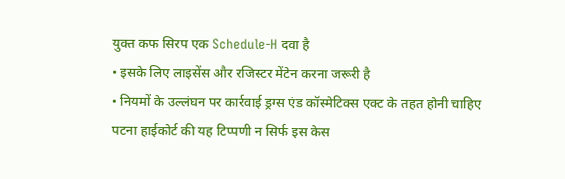युक्त कफ सिरप एक Schedule-H दवा है
• इसके लिए लाइसेंस और रजिस्टर मेंटेन करना जरूरी है
• नियमों के उल्लंघन पर कार्रवाई ड्रग्स एंड कॉस्मेटिक्स एक्ट के तहत होनी चाहिए
पटना हाईकोर्ट की यह टिप्पणी न सिर्फ इस केस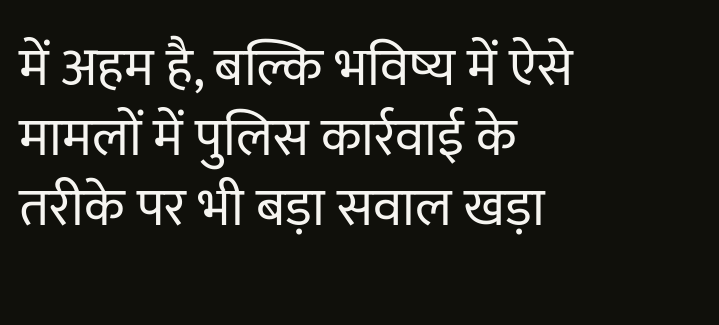में अहम है, बल्कि भविष्य में ऐसे मामलों में पुलिस कार्रवाई के तरीके पर भी बड़ा सवाल खड़ा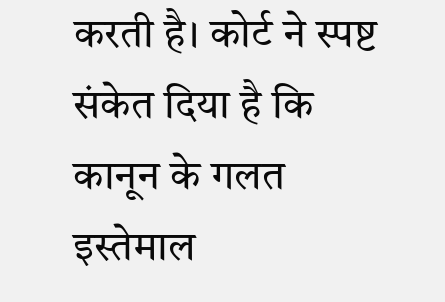करती है। कोर्ट ने स्पष्ट संकेत दिया है कि कानून के गलत इस्तेमाल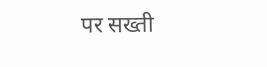पर सख्ती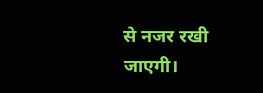से नजर रखी जाएगी।